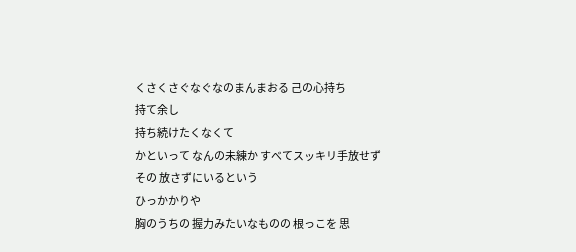くさくさぐなぐなのまんまおる 己の心持ち
持て余し
持ち続けたくなくて
かといって なんの未練か すべてスッキリ手放せず
その 放さずにいるという
ひっかかりや
胸のうちの 握力みたいなものの 根っこを 思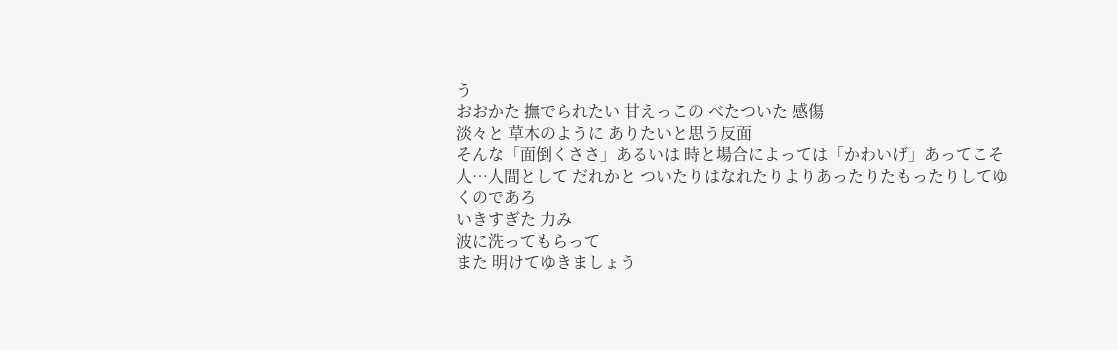う
おおかた 撫でられたい 甘えっこの べたついた 感傷
淡々と 草木のように ありたいと思う反面
そんな「面倒くささ」あるいは 時と場合によっては「かわいげ」あってこそ
人…人間として だれかと ついたりはなれたりよりあったりたもったりしてゆくのであろ
いきすぎた 力み
波に洗ってもらって
また 明けてゆきましょう